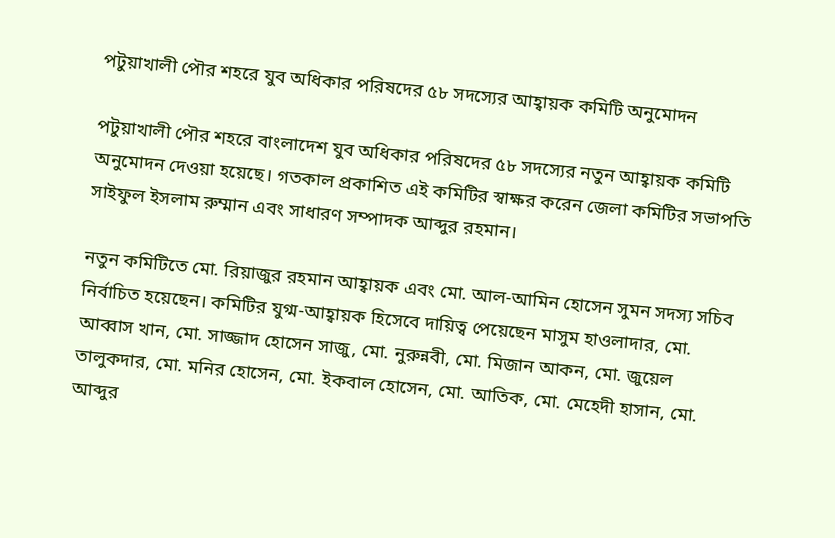পটুয়াখালী পৌর শহরে যুব অধিকার পরিষদের ৫৮ সদস্যের আহ্বায়ক কমিটি অনুমোদন

পটুয়াখালী পৌর শহরে বাংলাদেশ যুব অধিকার পরিষদের ৫৮ সদস্যের নতুন আহ্বায়ক কমিটি অনুমোদন দেওয়া হয়েছে। গতকাল প্রকাশিত এই কমিটির স্বাক্ষর করেন জেলা কমিটির সভাপতি সাইফুল ইসলাম রুম্মান এবং সাধারণ সম্পাদক আব্দুর রহমান।

নতুন কমিটিতে মো. রিয়াজুর রহমান আহ্বায়ক এবং মো. আল-আমিন হোসেন সুমন সদস্য সচিব নির্বাচিত হয়েছেন। কমিটির যুগ্ম-আহ্বায়ক হিসেবে দায়িত্ব পেয়েছেন মাসুম হাওলাদার, মো. আব্বাস খান, মো. সাজ্জাদ হোসেন সাজু, মো. নুরুন্নবী, মো. মিজান আকন, মো. জুয়েল তালুকদার, মো. মনির হোসেন, মো. ইকবাল হোসেন, মো. আতিক, মো. মেহেদী হাসান, মো. আব্দুর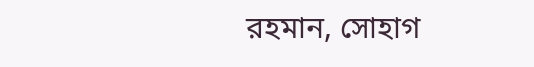রহমান, সোহাগ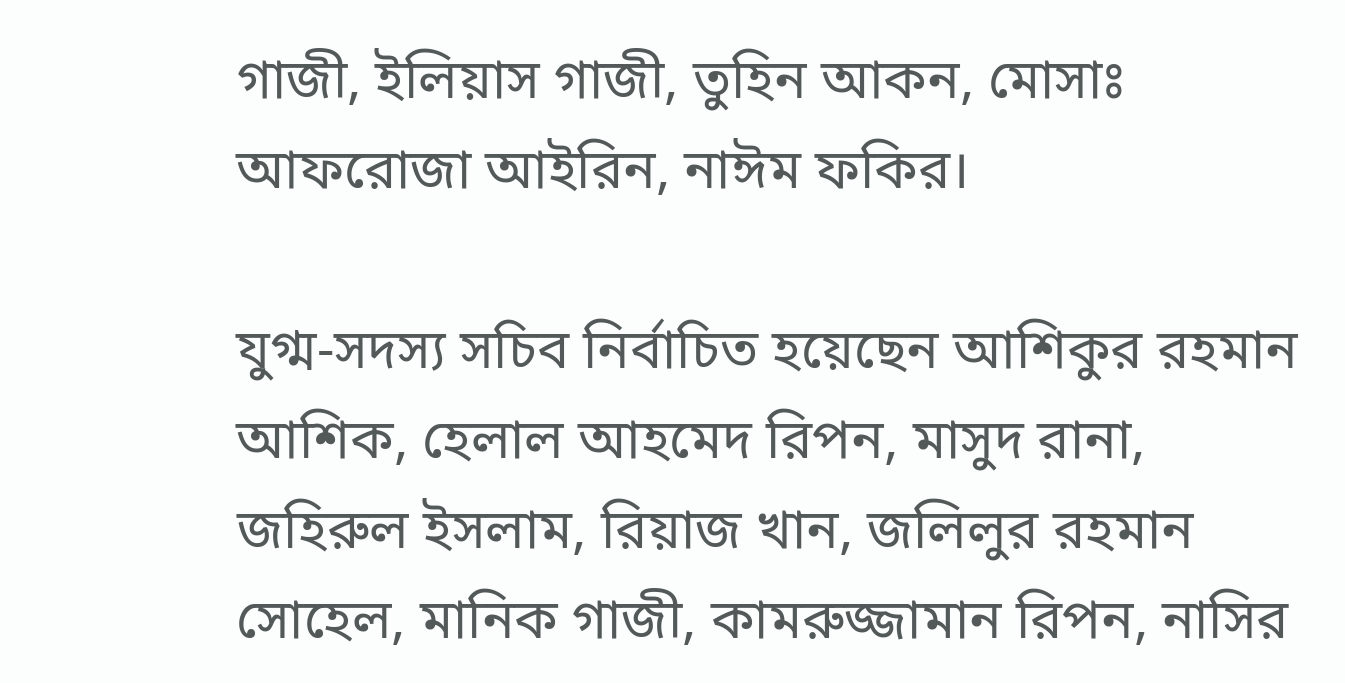গাজী, ইলিয়াস গাজী, তুহিন আকন, মোসাঃ আফরোজা আইরিন, নাঈম ফকির।

যুগ্ম-সদস্য সচিব নির্বাচিত হয়েছেন আশিকুর রহমান আশিক, হেলাল আহমেদ রিপন, মাসুদ রানা, জহিরুল ইসলাম, রিয়াজ খান, জলিলুর রহমান সোহেল, মানিক গাজী, কামরুজ্জামান রিপন, নাসির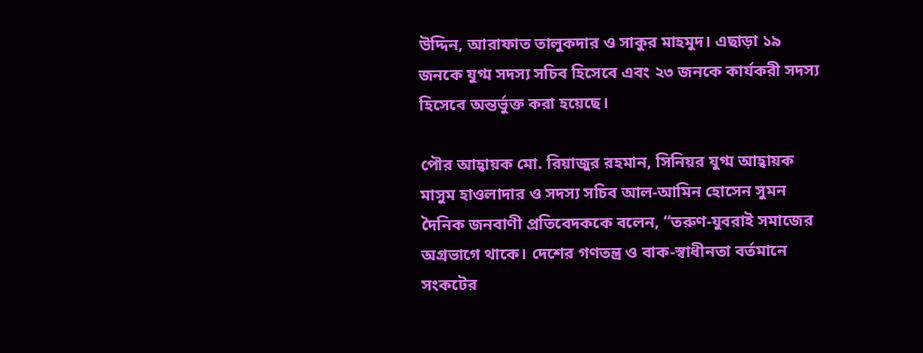উদ্দিন, আরাফাত তালুকদার ও সাকুর মাহমুদ। এছাড়া ১৯ জনকে যুগ্ম সদস্য সচিব হিসেবে এবং ২৩ জনকে কার্যকরী সদস্য হিসেবে অন্তর্ভুক্ত করা হয়েছে।

পৌর আহ্বায়ক মো. রিয়াজুর রহমান, সিনিয়র যুগ্ম আহ্বায়ক মাসুম হাওলাদার ও সদস্য সচিব আল-আমিন হোসেন সুমন দৈনিক জনবাণী প্রতিবেদককে বলেন, “তরুণ-যুবরাই সমাজের অগ্রভাগে থাকে। দেশের গণতন্ত্র ও বাক-স্বাধীনতা বর্তমানে সংকটের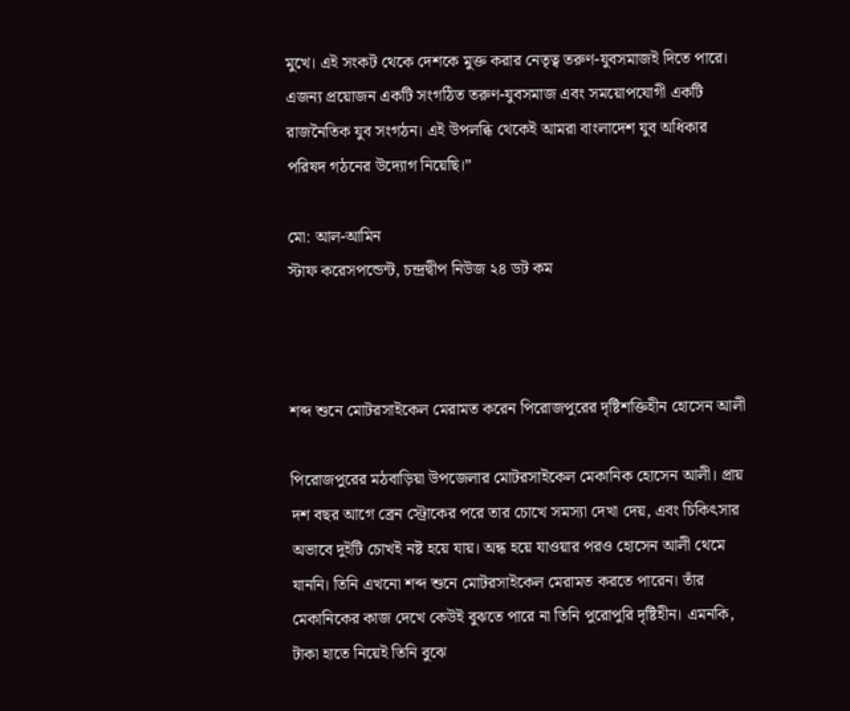মুখে। এই সংকট থেকে দেশকে মুক্ত করার নেতৃত্ব তরুণ-যুবসমাজই দিতে পারে। এজন্য প্রয়োজন একটি সংগঠিত তরুণ-যুবসমাজ এবং সময়োপযোগী একটি রাজনৈতিক যুব সংগঠন। এই উপলব্ধি থেকেই আমরা বাংলাদেশ যুব অধিকার পরিষদ গঠনের উদ্যোগ নিয়েছি।”

মো: আল-আমিন
স্টাফ করেসপন্ডেন্ট, চন্দ্রদ্বীপ নিউজ ২৪ ডট কম



শব্দ শুনে মোটরসাইকেল মেরামত করেন পিরোজপুরের দৃষ্টিশক্তিহীন হোসেন আলী

পিরোজপুরের মঠবাড়িয়া উপজেলার মোটরসাইকেল মেকানিক হোসেন আলী। প্রায় দশ বছর আগে ব্রেন স্ট্রোকের পরে তার চোখে সমস্যা দেখা দেয়, এবং চিকিৎসার অভাবে দুইটি চোখই নষ্ট হয়ে যায়। অন্ধ হয়ে যাওয়ার পরও হোসেন আলী থেমে যাননি। তিনি এখনো শব্দ শুনে মোটরসাইকেল মেরামত করতে পারেন। তাঁর মেকানিকের কাজ দেখে কেউই বুঝতে পারে না তিনি পুরোপুরি দৃষ্টিহীন। এমনকি, টাকা হাতে নিয়েই তিনি বুঝে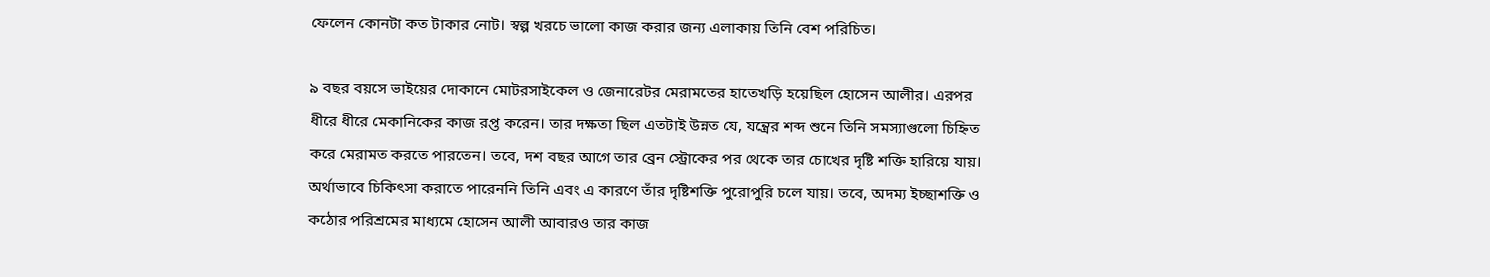ফেলেন কোনটা কত টাকার নোট। স্বল্প খরচে ভালো কাজ করার জন্য এলাকায় তিনি বেশ পরিচিত।

৯ বছর বয়সে ভাইয়ের দোকানে মোটরসাইকেল ও জেনারেটর মেরামতের হাতেখড়ি হয়েছিল হোসেন আলীর। এরপর ধীরে ধীরে মেকানিকের কাজ রপ্ত করেন। তার দক্ষতা ছিল এতটাই উন্নত যে, যন্ত্রের শব্দ শুনে তিনি সমস্যাগুলো চিহ্নিত করে মেরামত করতে পারতেন। তবে, দশ বছর আগে তার ব্রেন স্ট্রোকের পর থেকে তার চোখের দৃষ্টি শক্তি হারিয়ে যায়। অর্থাভাবে চিকিৎসা করাতে পারেননি তিনি এবং এ কারণে তাঁর দৃষ্টিশক্তি পুরোপুরি চলে যায়। তবে, অদম্য ইচ্ছাশক্তি ও কঠোর পরিশ্রমের মাধ্যমে হোসেন আলী আবারও তার কাজ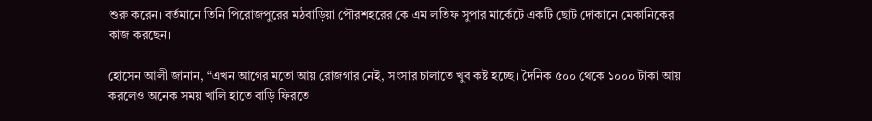শুরু করেন। বর্তমানে তিনি পিরোজপুরের মঠবাড়িয়া পৌরশহরের কে এম লতিফ সুপার মার্কেটে একটি ছোট দোকানে মেকানিকের কাজ করছেন।

হোসেন আলী জানান, “এখন আগের মতো আয় রোজগার নেই, সংসার চালাতে খুব কষ্ট হচ্ছে। দৈনিক ৫০০ থেকে ১০০০ টাকা আয় করলেও অনেক সময় খালি হাতে বাড়ি ফিরতে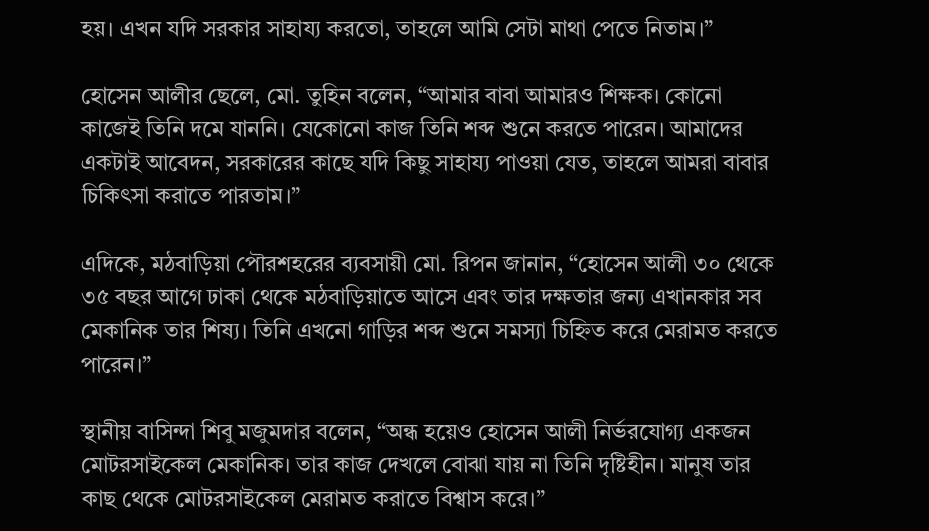হয়। এখন যদি সরকার সাহায্য করতো, তাহলে আমি সেটা মাথা পেতে নিতাম।”

হোসেন আলীর ছেলে, মো. তুহিন বলেন, “আমার বাবা আমারও শিক্ষক। কোনো কাজেই তিনি দমে যাননি। যেকোনো কাজ তিনি শব্দ শুনে করতে পারেন। আমাদের একটাই আবেদন, সরকারের কাছে যদি কিছু সাহায্য পাওয়া যেত, তাহলে আমরা বাবার চিকিৎসা করাতে পারতাম।”

এদিকে, মঠবাড়িয়া পৌরশহরের ব্যবসায়ী মো. রিপন জানান, “হোসেন আলী ৩০ থেকে ৩৫ বছর আগে ঢাকা থেকে মঠবাড়িয়াতে আসে এবং তার দক্ষতার জন্য এখানকার সব মেকানিক তার শিষ্য। তিনি এখনো গাড়ির শব্দ শুনে সমস্যা চিহ্নিত করে মেরামত করতে পারেন।”

স্থানীয় বাসিন্দা শিবু মজুমদার বলেন, “অন্ধ হয়েও হোসেন আলী নির্ভরযোগ্য একজন মোটরসাইকেল মেকানিক। তার কাজ দেখলে বোঝা যায় না তিনি দৃষ্টিহীন। মানুষ তার কাছ থেকে মোটরসাইকেল মেরামত করাতে বিশ্বাস করে।”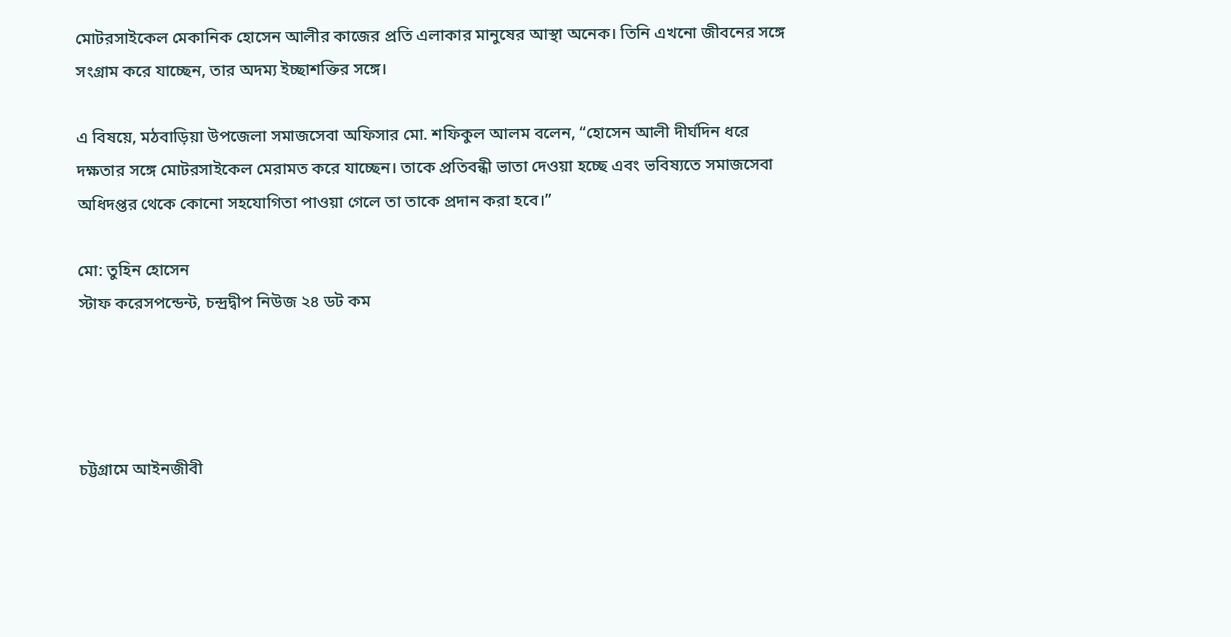মোটরসাইকেল মেকানিক হোসেন আলীর কাজের প্রতি এলাকার মানুষের আস্থা অনেক। তিনি এখনো জীবনের সঙ্গে সংগ্রাম করে যাচ্ছেন, তার অদম্য ইচ্ছাশক্তির সঙ্গে।

এ বিষয়ে, মঠবাড়িয়া উপজেলা সমাজসেবা অফিসার মো. শফিকুল আলম বলেন, “হোসেন আলী দীর্ঘদিন ধরে দক্ষতার সঙ্গে মোটরসাইকেল মেরামত করে যাচ্ছেন। তাকে প্রতিবন্ধী ভাতা দেওয়া হচ্ছে এবং ভবিষ্যতে সমাজসেবা অধিদপ্তর থেকে কোনো সহযোগিতা পাওয়া গেলে তা তাকে প্রদান করা হবে।”

মো: তুহিন হোসেন
স্টাফ করেসপন্ডেন্ট, চন্দ্রদ্বীপ নিউজ ২৪ ডট কম




চট্টগ্রামে আইনজীবী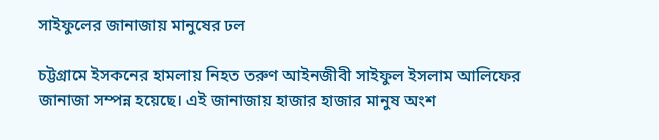সাইফুলের জানাজায় মানুষের ঢল

চট্টগ্রামে ইসকনের হামলায় নিহত তরুণ আইনজীবী সাইফুল ইসলাম আলিফের জানাজা সম্পন্ন হয়েছে। এই জানাজায় হাজার হাজার মানুষ অংশ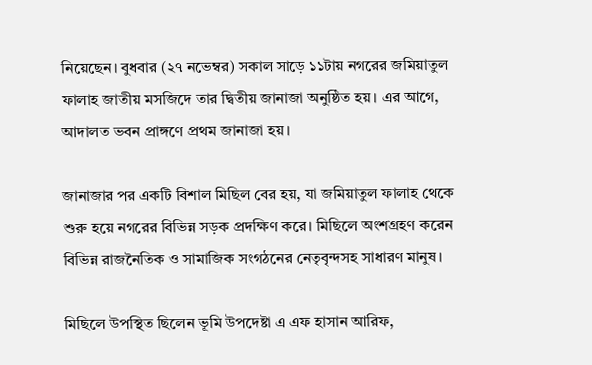নিয়েছেন। বুধবার (২৭ নভেম্বর) সকাল সাড়ে ১১টায় নগরের জমিয়াতুল ফালাহ জাতীয় মসজিদে তার দ্বিতীয় জানাজা অনুষ্ঠিত হয়। এর আগে, আদালত ভবন প্রাঙ্গণে প্রথম জানাজা হয়।

জানাজার পর একটি বিশাল মিছিল বের হয়, যা জমিয়াতুল ফালাহ থেকে শুরু হয়ে নগরের বিভিন্ন সড়ক প্রদক্ষিণ করে। মিছিলে অংশগ্রহণ করেন বিভিন্ন রাজনৈতিক ও সামাজিক সংগঠনের নেতৃবৃন্দসহ সাধারণ মানুষ।

মিছিলে উপস্থিত ছিলেন ভূমি উপদেষ্টা এ এফ হাসান আরিফ,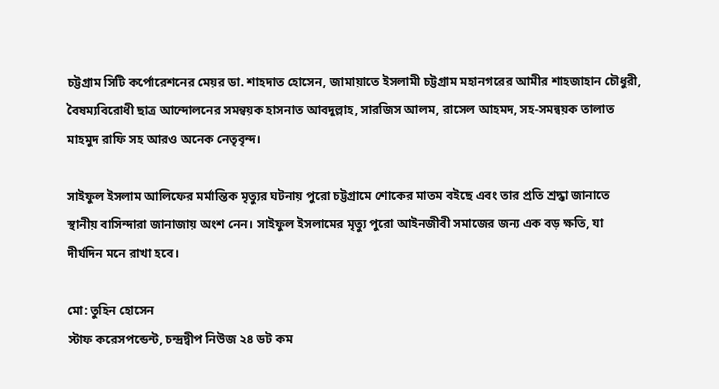চট্টগ্রাম সিটি কর্পোরেশনের মেয়র ডা. শাহদাত হোসেন, জামায়াতে ইসলামী চট্টগ্রাম মহানগরের আমীর শাহজাহান চৌধুরী, বৈষম্যবিরোধী ছাত্র আন্দোলনের সমন্বয়ক হাসনাত আবদুল্লাহ, সারজিস আলম, রাসেল আহমদ, সহ-সমন্বয়ক তালাত মাহমুদ রাফি সহ আরও অনেক নেতৃবৃন্দ।

সাইফুল ইসলাম আলিফের মর্মান্তিক মৃত্যুর ঘটনায় পুরো চট্টগ্রামে শোকের মাতম বইছে এবং তার প্রতি শ্রদ্ধা জানাতে স্থানীয় বাসিন্দারা জানাজায় অংশ নেন। সাইফুল ইসলামের মৃত্যু পুরো আইনজীবী সমাজের জন্য এক বড় ক্ষতি, যা দীর্ঘদিন মনে রাখা হবে।

মো: তুহিন হোসেন
স্টাফ করেসপন্ডেন্ট, চন্দ্রদ্বীপ নিউজ ২৪ ডট কম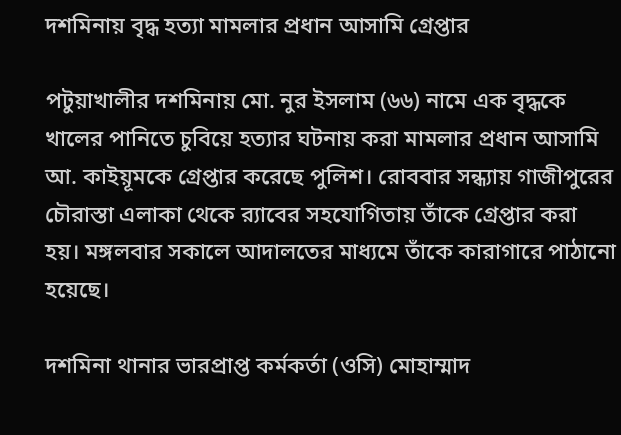দশমিনায় বৃদ্ধ হত্যা মামলার প্রধান আসামি গ্রেপ্তার

পটুয়াখালীর দশমিনায় মো. নুর ইসলাম (৬৬) নামে এক বৃদ্ধকে খালের পানিতে চুবিয়ে হত্যার ঘটনায় করা মামলার প্রধান আসামি আ. কাইয়ূমকে গ্রেপ্তার করেছে পুলিশ। রোববার সন্ধ্যায় গাজীপুরের চৌরাস্তা এলাকা থেকে র‍্যাবের সহযোগিতায় তাঁকে গ্রেপ্তার করা হয়। মঙ্গলবার সকালে আদালতের মাধ্যমে তাঁকে কারাগারে পাঠানো হয়েছে।

দশমিনা থানার ভারপ্রাপ্ত কর্মকর্তা (ওসি) মোহাম্মাদ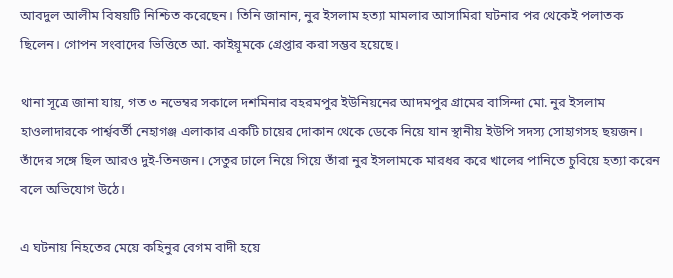আবদুল আলীম বিষয়টি নিশ্চিত করেছেন। তিনি জানান, নুর ইসলাম হত্যা মামলার আসামিরা ঘটনার পর থেকেই পলাতক ছিলেন। গোপন সংবাদের ভিত্তিতে আ. কাইয়ূমকে গ্রেপ্তার করা সম্ভব হয়েছে।

থানা সূত্রে জানা যায়, গত ৩ নভেম্বর সকালে দশমিনার বহরমপুর ইউনিয়নের আদমপুর গ্রামের বাসিন্দা মো. নুর ইসলাম হাওলাদারকে পার্শ্ববর্তী নেহাগঞ্জ এলাকার একটি চায়ের দোকান থেকে ডেকে নিয়ে যান স্থানীয় ইউপি সদস্য সোহাগসহ ছয়জন। তাঁদের সঙ্গে ছিল আরও দুই-তিনজন। সেতুর ঢালে নিয়ে গিয়ে তাঁরা নুর ইসলামকে মারধর করে খালের পানিতে চুবিয়ে হত্যা করেন বলে অভিযোগ উঠে।

এ ঘটনায় নিহতের মেয়ে কহিনুর বেগম বাদী হয়ে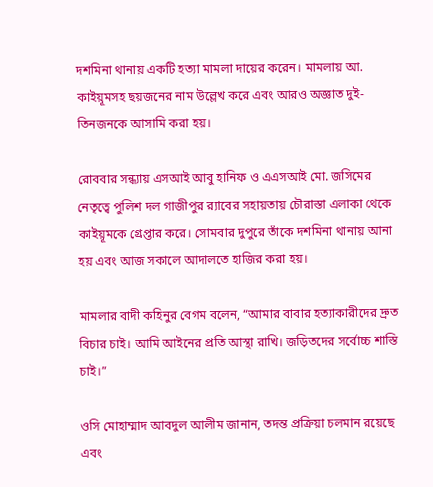দশমিনা থানায় একটি হত্যা মামলা দায়ের করেন। মামলায় আ. কাইয়ূমসহ ছয়জনের নাম উল্লেখ করে এবং আরও অজ্ঞাত দুই-তিনজনকে আসামি করা হয়।

রোববার সন্ধ্যায় এসআই আবু হানিফ ও এএসআই মো. জসিমের নেতৃত্বে পুলিশ দল গাজীপুর র‍্যাবের সহায়তায় চৌরাস্তা এলাকা থেকে কাইয়ূমকে গ্রেপ্তার করে। সোমবার দুপুরে তাঁকে দশমিনা থানায় আনা হয় এবং আজ সকালে আদালতে হাজির করা হয়।

মামলার বাদী কহিনুর বেগম বলেন, “আমার বাবার হত্যাকারীদের দ্রুত বিচার চাই। আমি আইনের প্রতি আস্থা রাখি। জড়িতদের সর্বোচ্চ শাস্তি চাই।”

ওসি মোহাম্মাদ আবদুল আলীম জানান, তদন্ত প্রক্রিয়া চলমান রয়েছে এবং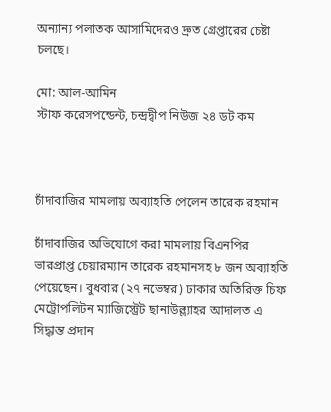অন্যান্য পলাতক আসামিদেরও দ্রুত গ্রেপ্তারের চেষ্টা চলছে।

মো: আল-আমিন
স্টাফ করেসপন্ডেন্ট, চন্দ্রদ্বীপ নিউজ ২৪ ডট কম



চাঁদাবাজির মামলায় অব্যাহতি পেলেন তারেক রহমান

চাঁদাবাজির অভিযোগে করা মামলায় বিএনপির ভারপ্রাপ্ত চেয়ারম্যান তারেক রহমানসহ ৮ জন অব্যাহতি পেয়েছেন। বুধবার (২৭ নভেম্বর) ঢাকার অতিরিক্ত চিফ মেট্রোপলিটন ম্যাজিস্ট্রেট ছানাউল্ল্যাহর আদালত এ সিদ্ধান্ত প্রদান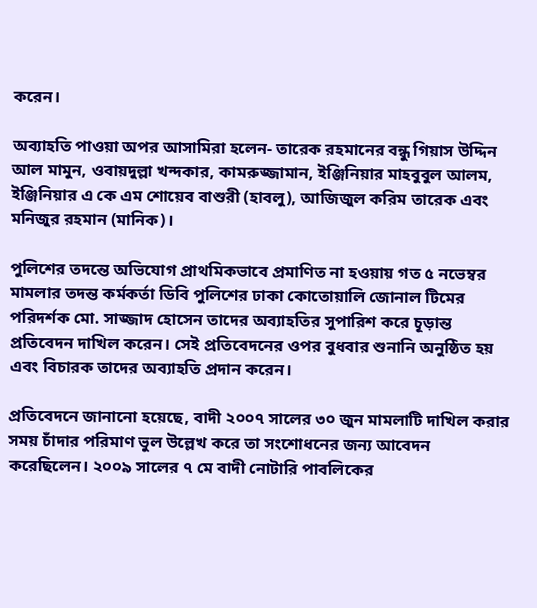করেন।

অব্যাহতি পাওয়া অপর আসামিরা হলেন- তারেক রহমানের বন্ধু গিয়াস উদ্দিন আল মামুন, ওবায়দুল্লা খন্দকার, কামরুজ্জামান, ইঞ্জিনিয়ার মাহবুবুল আলম, ইঞ্জিনিয়ার এ কে এম শোয়েব বাশুরী (হাবলু), আজিজুল করিম তারেক এবং মনিজুর রহমান (মানিক)।

পুলিশের তদন্তে অভিযোগ প্রাথমিকভাবে প্রমাণিত না হওয়ায় গত ৫ নভেম্বর মামলার তদন্ত কর্মকর্তা ডিবি পুলিশের ঢাকা কোতোয়ালি জোনাল টিমের পরিদর্শক মো. সাজ্জাদ হোসেন তাদের অব্যাহতির সুপারিশ করে চূড়ান্ত প্রতিবেদন দাখিল করেন। সেই প্রতিবেদনের ওপর বুধবার শুনানি অনুষ্ঠিত হয় এবং বিচারক তাদের অব্যাহতি প্রদান করেন।

প্রতিবেদনে জানানো হয়েছে, বাদী ২০০৭ সালের ৩০ জুন মামলাটি দাখিল করার সময় চাঁদার পরিমাণ ভুল উল্লেখ করে তা সংশোধনের জন্য আবেদন করেছিলেন। ২০০৯ সালের ৭ মে বাদী নোটারি পাবলিকের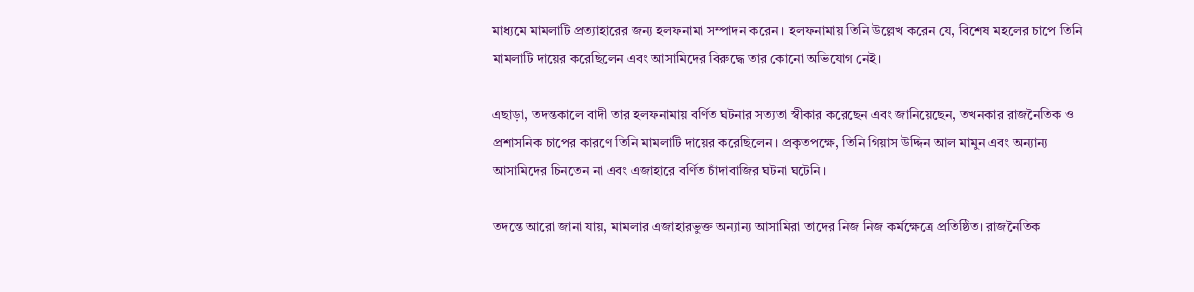মাধ্যমে মামলাটি প্রত্যাহারের জন্য হলফনামা সম্পাদন করেন। হলফনামায় তিনি উল্লেখ করেন যে, বিশেষ মহলের চাপে তিনি মামলাটি দায়ের করেছিলেন এবং আসামিদের বিরুদ্ধে তার কোনো অভিযোগ নেই।

এছাড়া, তদন্তকালে বাদী তার হলফনামায় বর্ণিত ঘটনার সত্যতা স্বীকার করেছেন এবং জানিয়েছেন, তখনকার রাজনৈতিক ও প্রশাসনিক চাপের কারণে তিনি মামলাটি দায়ের করেছিলেন। প্রকৃতপক্ষে, তিনি গিয়াস উদ্দিন আল মামুন এবং অন্যান্য আসামিদের চিনতেন না এবং এজাহারে বর্ণিত চাঁদাবাজির ঘটনা ঘটেনি।

তদন্তে আরো জানা যায়, মামলার এজাহারভুক্ত অন্যান্য আসামিরা তাদের নিজ নিজ কর্মক্ষেত্রে প্রতিষ্ঠিত। রাজনৈতিক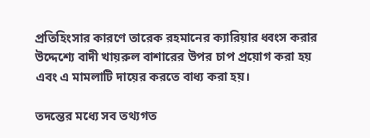প্রতিহিংসার কারণে তারেক রহমানের ক্যারিয়ার ধ্বংস করার উদ্দেশ্যে বাদী খায়রুল বাশারের উপর চাপ প্রয়োগ করা হয় এবং এ মামলাটি দায়ের করতে বাধ্য করা হয়।

তদন্তের মধ্যে সব তথ্যগত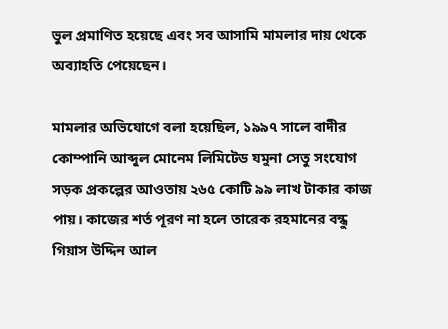ভুল প্রমাণিত হয়েছে এবং সব আসামি মামলার দায় থেকে অব্যাহতি পেয়েছেন।

মামলার অভিযোগে বলা হয়েছিল, ১৯৯৭ সালে বাদীর কোম্পানি আব্দুল মোনেম লিমিটেড যমুনা সেতু সংযোগ সড়ক প্রকল্পের আওতায় ২৬৫ কোটি ৯৯ লাখ টাকার কাজ পায়। কাজের শর্ত পূরণ না হলে তারেক রহমানের বন্ধু গিয়াস উদ্দিন আল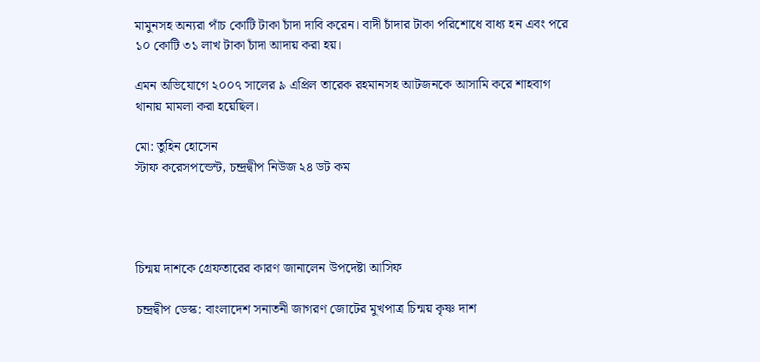মামুনসহ অন্যরা পাঁচ কোটি টাকা চাঁদা দাবি করেন। বাদী চাঁদার টাকা পরিশোধে বাধ্য হন এবং পরে ১০ কোটি ৩১ লাখ টাকা চাঁদা আদায় করা হয়।

এমন অভিযোগে ২০০৭ সালের ৯ এপ্রিল তারেক রহমানসহ আটজনকে আসামি করে শাহবাগ থানায় মামলা করা হয়েছিল।

মো: তুহিন হোসেন
স্টাফ করেসপন্ডেন্ট, চন্দ্রদ্বীপ নিউজ ২৪ ডট কম




চিন্ময় দাশকে গ্রেফতারের কারণ জানালেন উপদেষ্টা আসিফ

চন্দ্রদ্বীপ ডেস্ক: বাংলাদেশ সনাতনী জাগরণ জোটের মুখপাত্র চিন্ময় কৃষ্ণ দাশ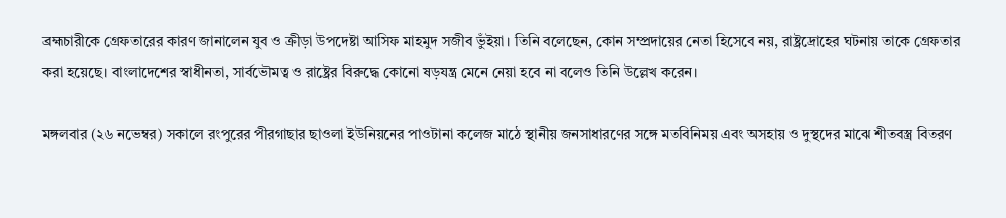ব্রহ্মচারীকে গ্রেফতারের কারণ জানালেন যুব ও ক্রীড়া উপদেষ্টা আসিফ মাহমুদ সজীব ভুঁইয়া। তিনি বলেছেন, কোন সম্প্রদায়ের নেতা হিসেবে নয়, রাষ্ট্রদ্রোহের ঘটনায় তাকে গ্রেফতার করা হয়েছে। বাংলাদেশের স্বাধীনতা, সার্বভৌমত্ব ও রাষ্ট্রের বিরুদ্ধে কোনো ষড়যন্ত্র মেনে নেয়া হবে না বলেও তিনি উল্লেখ করেন।

মঙ্গলবার (২৬ নভেম্বর) সকালে রংপুরের পীরগাছার ছাওলা ইউনিয়নের পাওটানা কলেজ মাঠে স্থানীয় জনসাধারণের সঙ্গে মতবিনিময় এবং অসহায় ও দুস্থদের মাঝে শীতবস্ত্র বিতরণ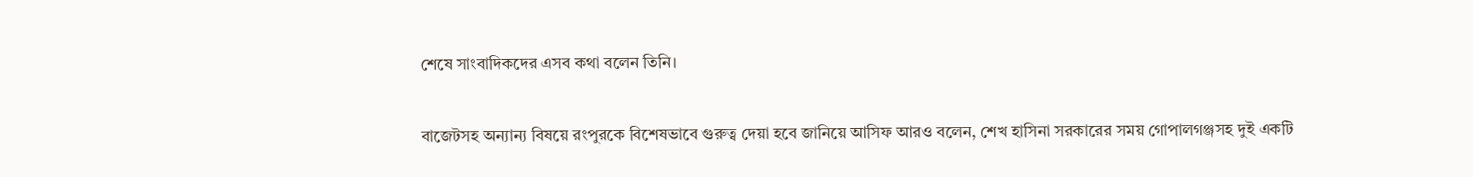শেষে সাংবাদিকদের এসব কথা বলেন তিনি।

বাজেটসহ অন্যান্য বিষয়ে রংপুরকে বিশেষভাবে গুরুত্ব দেয়া হবে জানিয়ে আসিফ আরও বলেন, শেখ হাসিনা সরকারের সময় গোপালগঞ্জসহ দুই একটি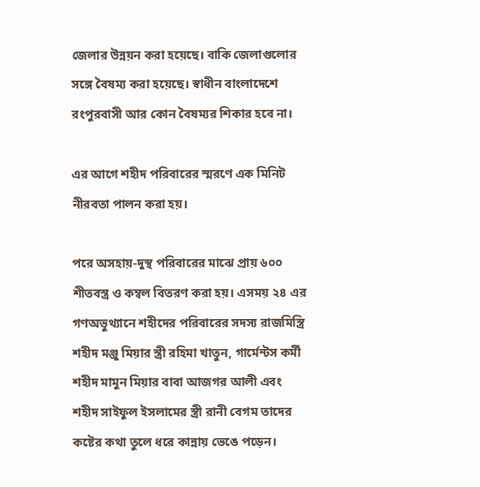জেলার উন্নয়ন করা হয়েছে। বাকি জেলাগুলোর সঙ্গে বৈষম্য করা হয়েছে। স্বাধীন বাংলাদেশে রংপুরবাসী আর কোন বৈষম্যর শিকার হবে না।

এর আগে শহীদ পরিবারের স্মরণে এক মিনিট নীরবতা পালন করা হয়।

পরে অসহায়-দুস্থ পরিবারের মাঝে প্রায় ৬০০ শীতবস্ত্র ও কম্বল বিতরণ করা হয়। এসময় ২৪ এর গণঅভুথ‍্যানে শহীদের পরিবারের সদস্য রাজমিস্ত্রি শহীদ মঞ্জু মিয়ার স্ত্রী রহিমা খাতুন, গার্মেন্টস কর্মী শহীদ মামুন মিয়ার বাবা আজগর আলী এবং শহীদ সাইফুল ইসলামের স্ত্রী রানী বেগম তাদের কষ্টের কথা তুলে ধরে কান্নায় ভেঙে পড়েন।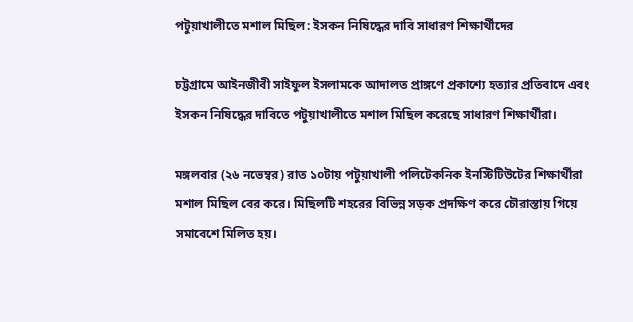পটুয়াখালীতে মশাল মিছিল: ইসকন নিষিদ্ধের দাবি সাধারণ শিক্ষার্থীদের

চট্টগ্রামে আইনজীবী সাইফুল ইসলামকে আদালত প্রাঙ্গণে প্রকাশ্যে হত্যার প্রতিবাদে এবং ইসকন নিষিদ্ধের দাবিতে পটুয়াখালীতে মশাল মিছিল করেছে সাধারণ শিক্ষার্থীরা।

মঙ্গলবার (২৬ নভেম্বর) রাত ১০টায় পটুয়াখালী পলিটেকনিক ইনস্টিটিউটের শিক্ষার্থীরা মশাল মিছিল বের করে। মিছিলটি শহরের বিভিন্ন সড়ক প্রদক্ষিণ করে চৌরাস্তায় গিয়ে সমাবেশে মিলিত হয়।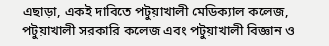এছাড়া, একই দাবিতে পটুয়াখালী মেডিক্যাল কলেজ, পটুয়াখালী সরকারি কলেজ এবং পটুয়াখালী বিজ্ঞান ও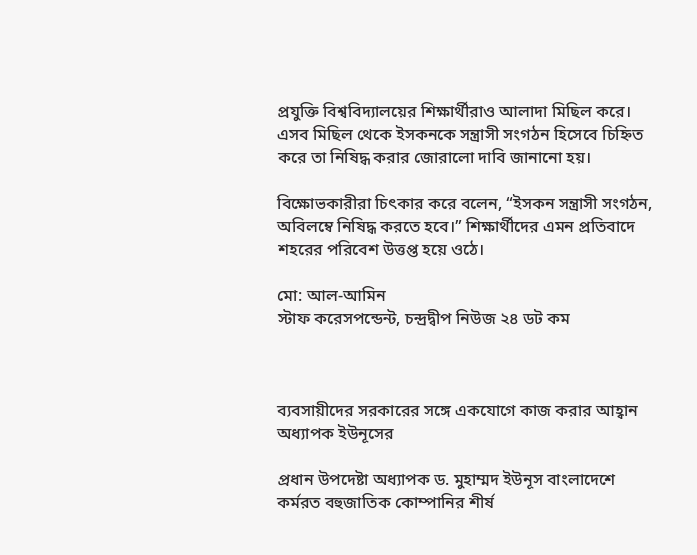প্রযুক্তি বিশ্ববিদ্যালয়ের শিক্ষার্থীরাও আলাদা মিছিল করে। এসব মিছিল থেকে ইসকনকে সন্ত্রাসী সংগঠন হিসেবে চিহ্নিত করে তা নিষিদ্ধ করার জোরালো দাবি জানানো হয়।

বিক্ষোভকারীরা চিৎকার করে বলেন, “ইসকন সন্ত্রাসী সংগঠন, অবিলম্বে নিষিদ্ধ করতে হবে।” শিক্ষার্থীদের এমন প্রতিবাদে শহরের পরিবেশ উত্তপ্ত হয়ে ওঠে।

মো: আল-আমিন
স্টাফ করেসপন্ডেন্ট, চন্দ্রদ্বীপ নিউজ ২৪ ডট কম



ব্যবসায়ীদের সরকারের সঙ্গে একযোগে কাজ করার আহ্বান অধ্যাপক ইউনূসের

প্রধান উপদেষ্টা অধ্যাপক ড. মুহাম্মদ ইউনূস বাংলাদেশে কর্মরত বহুজাতিক কোম্পানির শীর্ষ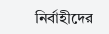নির্বাহীদের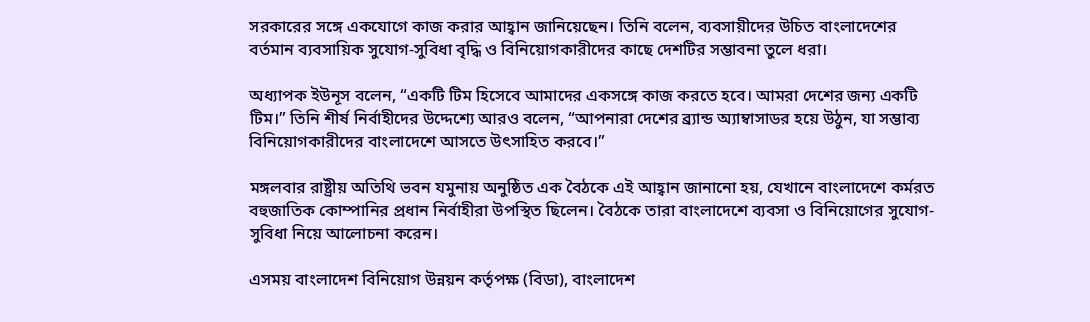সরকারের সঙ্গে একযোগে কাজ করার আহ্বান জানিয়েছেন। তিনি বলেন, ব্যবসায়ীদের উচিত বাংলাদেশের বর্তমান ব্যবসায়িক সুযোগ-সুবিধা বৃদ্ধি ও বিনিয়োগকারীদের কাছে দেশটির সম্ভাবনা তুলে ধরা।

অধ্যাপক ইউনূস বলেন, “একটি টিম হিসেবে আমাদের একসঙ্গে কাজ করতে হবে। আমরা দেশের জন্য একটি টিম।” তিনি শীর্ষ নির্বাহীদের উদ্দেশ্যে আরও বলেন, “আপনারা দেশের ব্র্যান্ড অ্যাম্বাসাডর হয়ে উঠুন, যা সম্ভাব্য বিনিয়োগকারীদের বাংলাদেশে আসতে উৎসাহিত করবে।”

মঙ্গলবার রাষ্ট্রীয় অতিথি ভবন যমুনায় অনুষ্ঠিত এক বৈঠকে এই আহ্বান জানানো হয়, যেখানে বাংলাদেশে কর্মরত বহুজাতিক কোম্পানির প্রধান নির্বাহীরা উপস্থিত ছিলেন। বৈঠকে তারা বাংলাদেশে ব্যবসা ও বিনিয়োগের সুযোগ-সুবিধা নিয়ে আলোচনা করেন।

এসময় বাংলাদেশ বিনিয়োগ উন্নয়ন কর্তৃপক্ষ (বিডা), বাংলাদেশ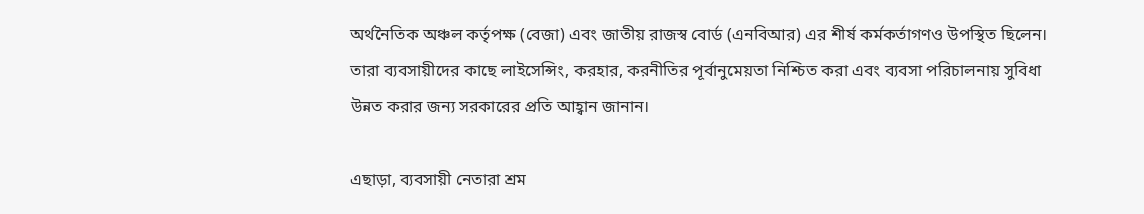অর্থনৈতিক অঞ্চল কর্তৃপক্ষ (বেজা) এবং জাতীয় রাজস্ব বোর্ড (এনবিআর) এর শীর্ষ কর্মকর্তাগণও উপস্থিত ছিলেন। তারা ব্যবসায়ীদের কাছে লাইসেন্সিং, করহার, করনীতির পূর্বানুমেয়তা নিশ্চিত করা এবং ব্যবসা পরিচালনায় সুবিধা উন্নত করার জন্য সরকারের প্রতি আহ্বান জানান।

এছাড়া, ব্যবসায়ী নেতারা শ্রম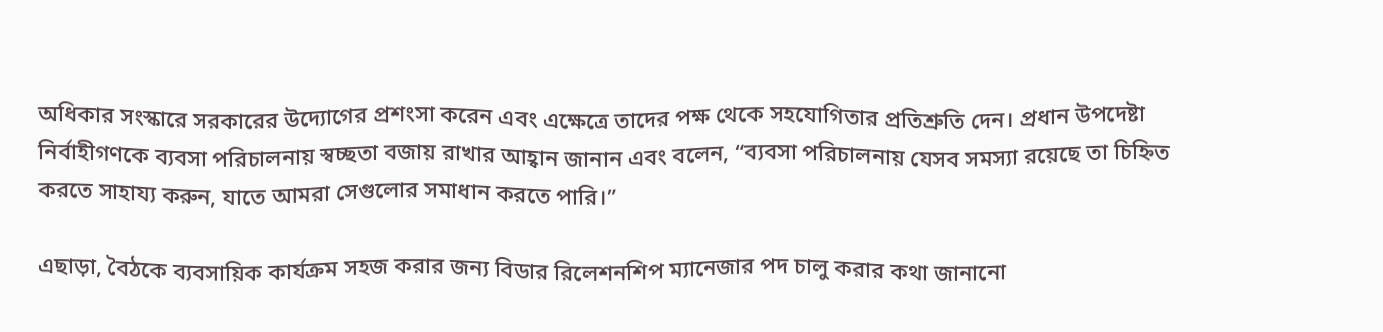অধিকার সংস্কারে সরকারের উদ্যোগের প্রশংসা করেন এবং এক্ষেত্রে তাদের পক্ষ থেকে সহযোগিতার প্রতিশ্রুতি দেন। প্রধান উপদেষ্টা নির্বাহীগণকে ব্যবসা পরিচালনায় স্বচ্ছতা বজায় রাখার আহ্বান জানান এবং বলেন, “ব্যবসা পরিচালনায় যেসব সমস্যা রয়েছে তা চিহ্নিত করতে সাহায্য করুন, যাতে আমরা সেগুলোর সমাধান করতে পারি।”

এছাড়া, বৈঠকে ব্যবসায়িক কার্যক্রম সহজ করার জন্য বিডার রিলেশনশিপ ম্যানেজার পদ চালু করার কথা জানানো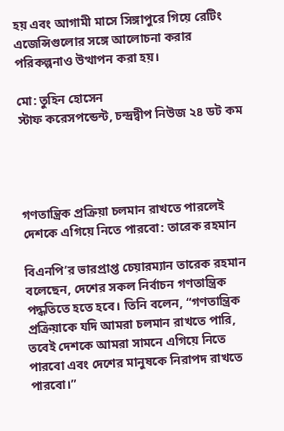হয় এবং আগামী মাসে সিঙ্গাপুরে গিয়ে রেটিং এজেন্সিগুলোর সঙ্গে আলোচনা করার পরিকল্পনাও উত্থাপন করা হয়।

মো: তুহিন হোসেন
স্টাফ করেসপন্ডেন্ট, চন্দ্রদ্বীপ নিউজ ২৪ ডট কম




গণতান্ত্রিক প্রক্রিয়া চলমান রাখতে পারলেই দেশকে এগিয়ে নিতে পারবো: তারেক রহমান

বিএনপি’র ভারপ্রাপ্ত চেয়ারম্যান তারেক রহমান বলেছেন, দেশের সকল নির্বাচন গণতান্ত্রিক পদ্ধতিতে হতে হবে। তিনি বলেন, “গণতান্ত্রিক প্রক্রিয়াকে যদি আমরা চলমান রাখতে পারি, তবেই দেশকে আমরা সামনে এগিয়ে নিতে পারবো এবং দেশের মানুষকে নিরাপদ রাখতে পারবো।”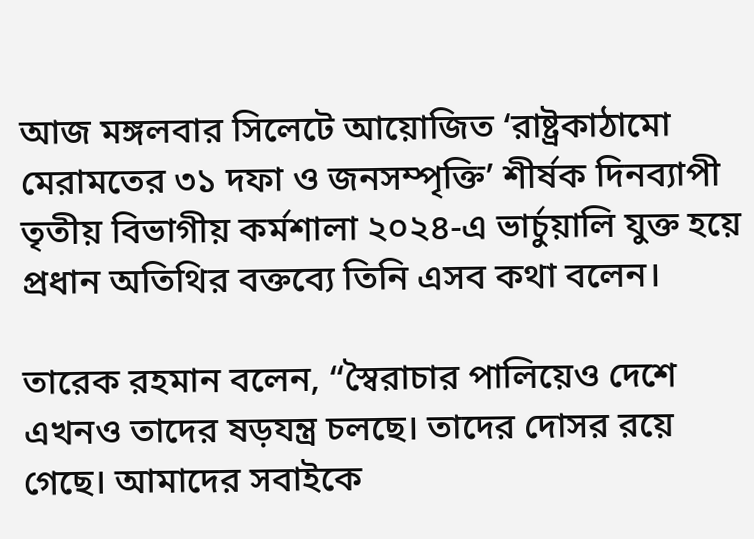আজ মঙ্গলবার সিলেটে আয়োজিত ‘রাষ্ট্রকাঠামো মেরামতের ৩১ দফা ও জনসম্পৃক্তি’ শীর্ষক দিনব্যাপী তৃতীয় বিভাগীয় কর্মশালা ২০২৪-এ ভার্চুয়ালি যুক্ত হয়ে প্রধান অতিথির বক্তব্যে তিনি এসব কথা বলেন।

তারেক রহমান বলেন, “স্বৈরাচার পালিয়েও দেশে এখনও তাদের ষড়যন্ত্র চলছে। তাদের দোসর রয়ে গেছে। আমাদের সবাইকে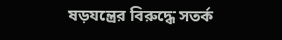ষড়যন্ত্রের বিরুদ্ধে সতর্ক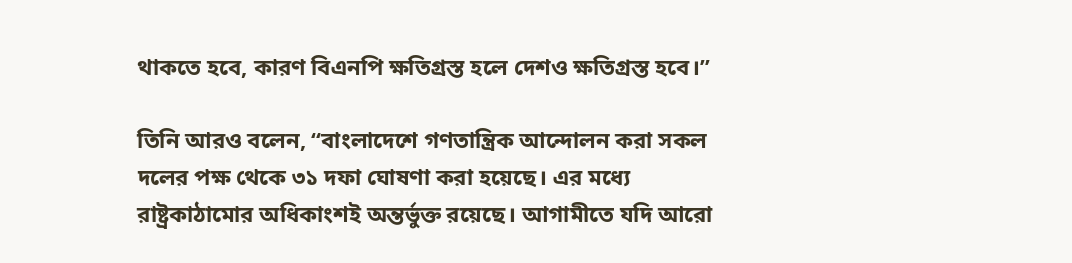থাকতে হবে, কারণ বিএনপি ক্ষতিগ্রস্ত হলে দেশও ক্ষতিগ্রস্ত হবে।”

তিনি আরও বলেন, “বাংলাদেশে গণতান্ত্রিক আন্দোলন করা সকল দলের পক্ষ থেকে ৩১ দফা ঘোষণা করা হয়েছে। এর মধ্যে রাষ্ট্রকাঠামোর অধিকাংশই অন্তর্ভুক্ত রয়েছে। আগামীতে যদি আরো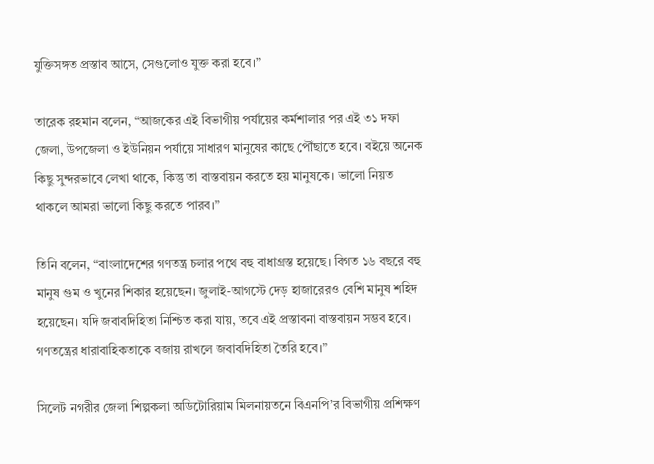যুক্তিসঙ্গত প্রস্তাব আসে, সেগুলোও যুক্ত করা হবে।”

তারেক রহমান বলেন, “আজকের এই বিভাগীয় পর্যায়ের কর্মশালার পর এই ৩১ দফা জেলা, উপজেলা ও ইউনিয়ন পর্যায়ে সাধারণ মানুষের কাছে পৌঁছাতে হবে। বইয়ে অনেক কিছু সুন্দরভাবে লেখা থাকে, কিন্তু তা বাস্তবায়ন করতে হয় মানুষকে। ভালো নিয়ত থাকলে আমরা ভালো কিছু করতে পারব।”

তিনি বলেন, “বাংলাদেশের গণতন্ত্র চলার পথে বহু বাধাগ্রস্ত হয়েছে। বিগত ১৬ বছরে বহু মানুষ গুম ও খুনের শিকার হয়েছেন। জুলাই-আগস্টে দেড় হাজারেরও বেশি মানুষ শহিদ হয়েছেন। যদি জবাবদিহিতা নিশ্চিত করা যায়, তবে এই প্রস্তাবনা বাস্তবায়ন সম্ভব হবে। গণতন্ত্রের ধারাবাহিকতাকে বজায় রাখলে জবাবদিহিতা তৈরি হবে।”

সিলেট নগরীর জেলা শিল্পকলা অডিটোরিয়াম মিলনায়তনে বিএনপি’র বিভাগীয় প্রশিক্ষণ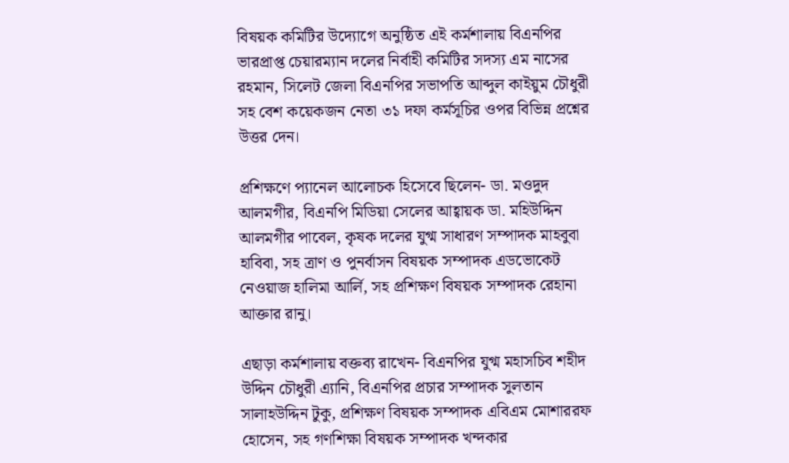বিষয়ক কমিটির উদ্যোগে অনুষ্ঠিত এই কর্মশালায় বিএনপির ভারপ্রাপ্ত চেয়ারম্যান দলের নির্বাহী কমিটির সদস্য এম নাসের রহমান, সিলেট জেলা বিএনপির সভাপতি আব্দুল কাইয়ুম চৌধুরী সহ বেশ কয়েকজন নেতা ৩১ দফা কর্মসূচির ওপর বিভিন্ন প্রশ্নের উত্তর দেন।

প্রশিক্ষণে প্যানেল আলোচক হিসেবে ছিলেন- ডা. মওদুদ আলমগীর, বিএনপি মিডিয়া সেলের আহ্বায়ক ডা. মহিউদ্দিন আলমগীর পাবেল, কৃষক দলের যুগ্ম সাধারণ সম্পাদক মাহবুবা হাবিবা, সহ ত্রাণ ও পুনর্বাসন বিষয়ক সম্পাদক এডভোকেট নেওয়াজ হালিমা আর্লি, সহ প্রশিক্ষণ বিষয়ক সম্পাদক রেহানা আক্তার রানু।

এছাড়া কর্মশালায় বক্তব্য রাখেন- বিএনপির যুগ্ম মহাসচিব শহীদ উদ্দিন চৌধুরী এ্যানি, বিএনপির প্রচার সম্পাদক সুলতান সালাহউদ্দিন টুকু, প্রশিক্ষণ বিষয়ক সম্পাদক এবিএম মোশাররফ হোসেন, সহ গণশিক্ষা বিষয়ক সম্পাদক খন্দকার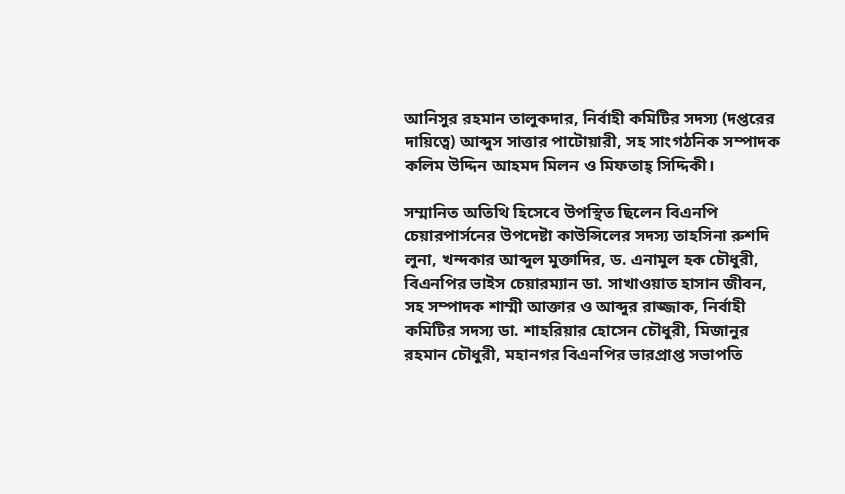আনিসুর রহমান তালুকদার, নির্বাহী কমিটির সদস্য (দপ্তরের দায়িত্বে) আব্দুস সাত্তার পাটোয়ারী, সহ সাংগঠনিক সম্পাদক কলিম উদ্দিন আহমদ মিলন ও মিফতাহ্ সিদ্দিকী।

সম্মানিত অতিথি হিসেবে উপস্থিত ছিলেন বিএনপি চেয়ারপার্সনের উপদেষ্টা কাউন্সিলের সদস্য তাহসিনা রুশদি লুনা, খন্দকার আব্দুল মুক্তাদির, ড. এনামুল হক চৌধুরী, বিএনপির ভাইস চেয়ারম্যান ডা. সাখাওয়াত হাসান জীবন, সহ সম্পাদক শাম্মী আক্তার ও আব্দুর রাজ্জাক, নির্বাহী কমিটির সদস্য ডা. শাহরিয়ার হোসেন চৌধুরী, মিজানুর রহমান চৌধুরী, মহানগর বিএনপির ভারপ্রাপ্ত সভাপতি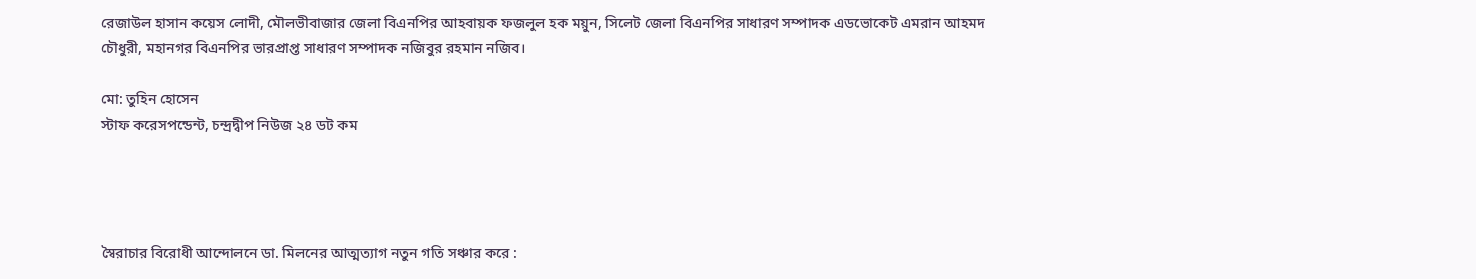রেজাউল হাসান কয়েস লোদী, মৌলভীবাজার জেলা বিএনপির আহবায়ক ফজলুল হক ময়ুন, সিলেট জেলা বিএনপির সাধারণ সম্পাদক এডভোকেট এমরান আহমদ চৌধুরী, মহানগর বিএনপির ভারপ্রাপ্ত সাধারণ সম্পাদক নজিবুর রহমান নজিব।

মো: তুহিন হোসেন
স্টাফ করেসপন্ডেন্ট, চন্দ্রদ্বীপ নিউজ ২৪ ডট কম




স্বৈরাচার বিরোধী আন্দোলনে ডা. মিলনের আত্মত্যাগ নতুন গতি সঞ্চার করে :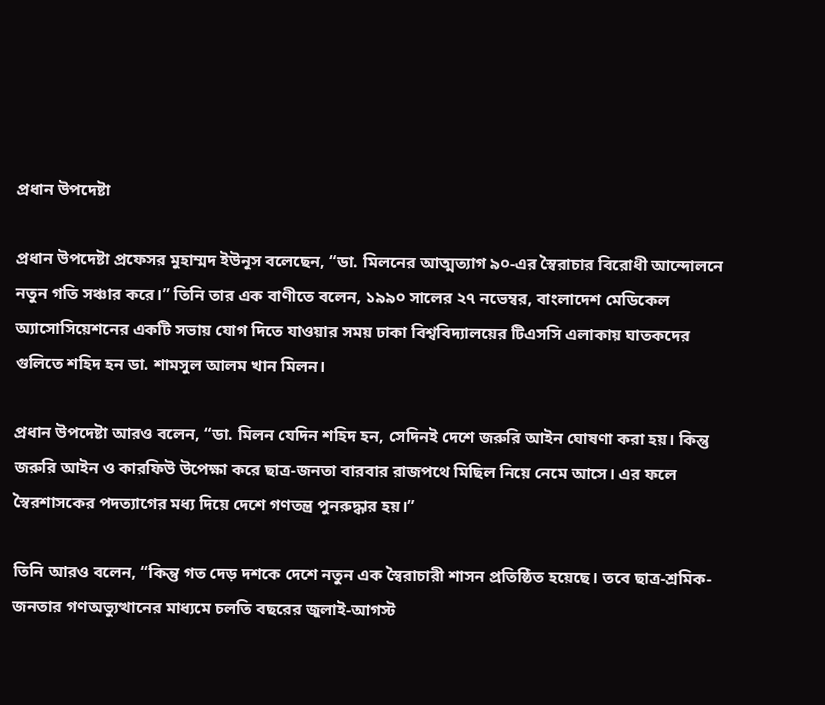প্রধান উপদেষ্টা

প্রধান উপদেষ্টা প্রফেসর মুহাম্মদ ইউনূস বলেছেন, “ডা. মিলনের আত্মত্যাগ ৯০-এর স্বৈরাচার বিরোধী আন্দোলনে নতুন গতি সঞ্চার করে।” তিনি তার এক বাণীতে বলেন, ১৯৯০ সালের ২৭ নভেম্বর, বাংলাদেশ মেডিকেল অ্যাসোসিয়েশনের একটি সভায় যোগ দিতে যাওয়ার সময় ঢাকা বিশ্ববিদ্যালয়ের টিএসসি এলাকায় ঘাতকদের গুলিতে শহিদ হন ডা. শামসুল আলম খান মিলন।

প্রধান উপদেষ্টা আরও বলেন, “ডা. মিলন যেদিন শহিদ হন, সেদিনই দেশে জরুরি আইন ঘোষণা করা হয়। কিন্তু জরুরি আইন ও কারফিউ উপেক্ষা করে ছাত্র-জনতা বারবার রাজপথে মিছিল নিয়ে নেমে আসে। এর ফলে স্বৈরশাসকের পদত্যাগের মধ্য দিয়ে দেশে গণতন্ত্র পুনরুদ্ধার হয়।”

তিনি আরও বলেন, “কিন্তু গত দেড় দশকে দেশে নতুন এক স্বৈরাচারী শাসন প্রতিষ্ঠিত হয়েছে। তবে ছাত্র-শ্রমিক-জনতার গণঅভ্যুত্থানের মাধ্যমে চলতি বছরের জুলাই-আগস্ট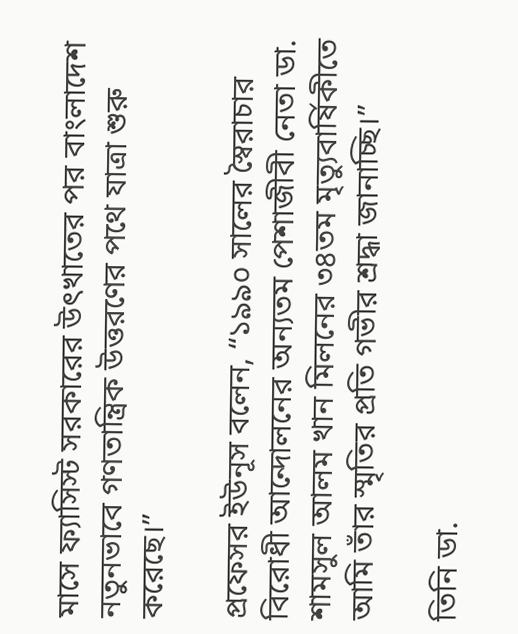মাসে ফ্যাসিস্ট সরকারের উৎখাতের পর বাংলাদেশ নতুনভাবে গণতান্ত্রিক উত্তরণের পথে যাত্রা শুরু করেছে।”

প্রফেসর ইউনূস বলেন, “১৯৯০ সালের স্বৈরাচার বিরোধী আন্দোলনের অন্যতম পেশাজীবী নেতা ডা. শামসুল আলম খান মিলনের ৩৪তম মৃত্যুবার্ষিকীতে আমি তাঁর স্মৃতির প্রতি গভীর শ্রদ্ধা জানাচ্ছি।”

তিনি ডা.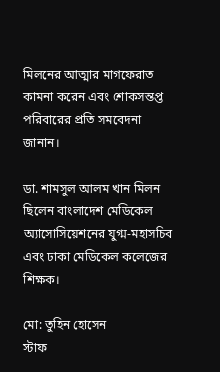মিলনের আত্মার মাগফেরাত কামনা করেন এবং শোকসন্তপ্ত পরিবারের প্রতি সমবেদনা জানান।

ডা. শামসুল আলম খান মিলন ছিলেন বাংলাদেশ মেডিকেল অ্যাসোসিয়েশনের যুগ্ম-মহাসচিব এবং ঢাকা মেডিকেল কলেজের শিক্ষক।

মো: তুহিন হোসেন
স্টাফ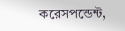করেসপন্ডেন্ট,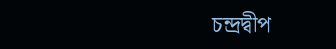চন্দ্রদ্বীপ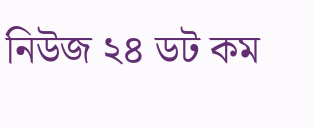নিউজ ২৪ ডট কম